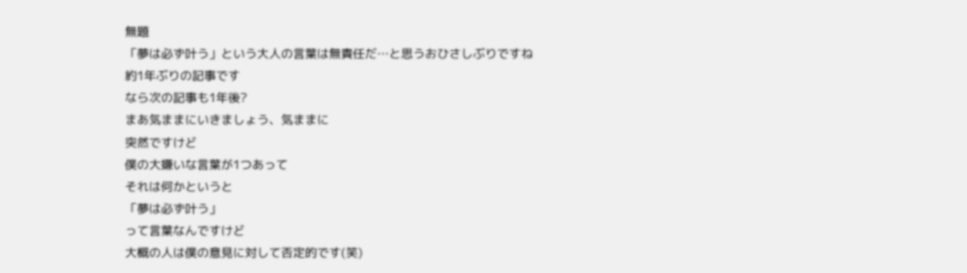無題
「夢は必ず叶う」という大人の言葉は無責任だ…と思うおひさしぶりですね
約1年ぶりの記事です
なら次の記事も1年後?
まあ気ままにいきましょう、気ままに
突然ですけど
僕の大嫌いな言葉が1つあって
それは何かというと
「夢は必ず叶う」
って言葉なんですけど
大概の人は僕の意見に対して否定的です(笑)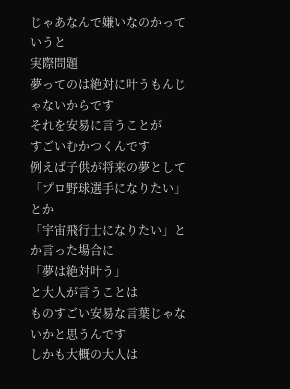じゃあなんで嫌いなのかっていうと
実際問題
夢ってのは絶対に叶うもんじゃないからです
それを安易に言うことが
すごいむかつくんです
例えば子供が将来の夢として
「プロ野球選手になりたい」とか
「宇宙飛行士になりたい」とか言った場合に
「夢は絶対叶う」
と大人が言うことは
ものすごい安易な言葉じゃないかと思うんです
しかも大概の大人は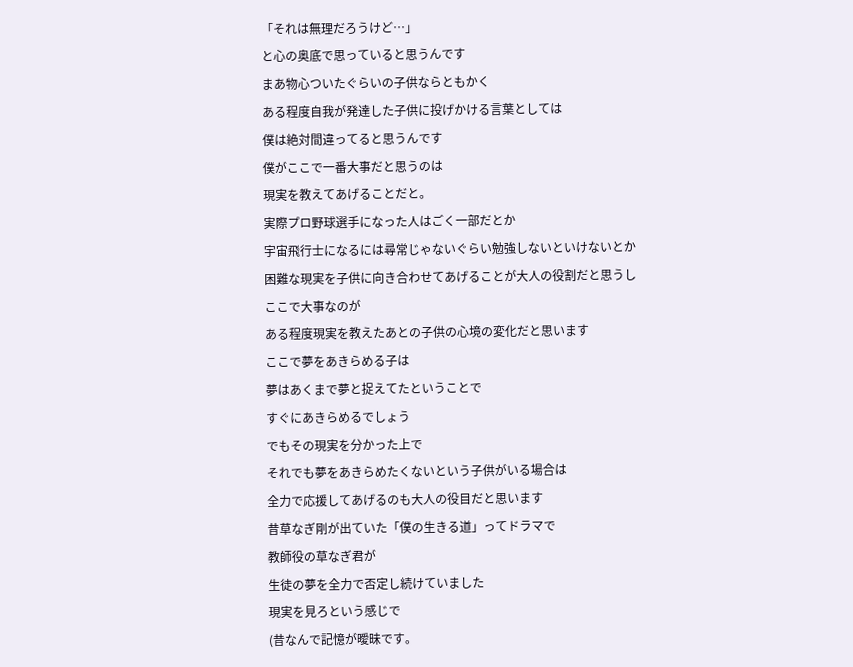「それは無理だろうけど…」
と心の奥底で思っていると思うんです
まあ物心ついたぐらいの子供ならともかく
ある程度自我が発達した子供に投げかける言葉としては
僕は絶対間違ってると思うんです
僕がここで一番大事だと思うのは
現実を教えてあげることだと。
実際プロ野球選手になった人はごく一部だとか
宇宙飛行士になるには尋常じゃないぐらい勉強しないといけないとか
困難な現実を子供に向き合わせてあげることが大人の役割だと思うし
ここで大事なのが
ある程度現実を教えたあとの子供の心境の変化だと思います
ここで夢をあきらめる子は
夢はあくまで夢と捉えてたということで
すぐにあきらめるでしょう
でもその現実を分かった上で
それでも夢をあきらめたくないという子供がいる場合は
全力で応援してあげるのも大人の役目だと思います
昔草なぎ剛が出ていた「僕の生きる道」ってドラマで
教師役の草なぎ君が
生徒の夢を全力で否定し続けていました
現実を見ろという感じで
(昔なんで記憶が曖昧です。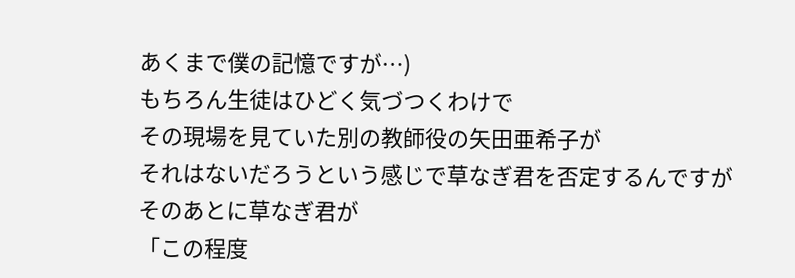あくまで僕の記憶ですが…)
もちろん生徒はひどく気づつくわけで
その現場を見ていた別の教師役の矢田亜希子が
それはないだろうという感じで草なぎ君を否定するんですが
そのあとに草なぎ君が
「この程度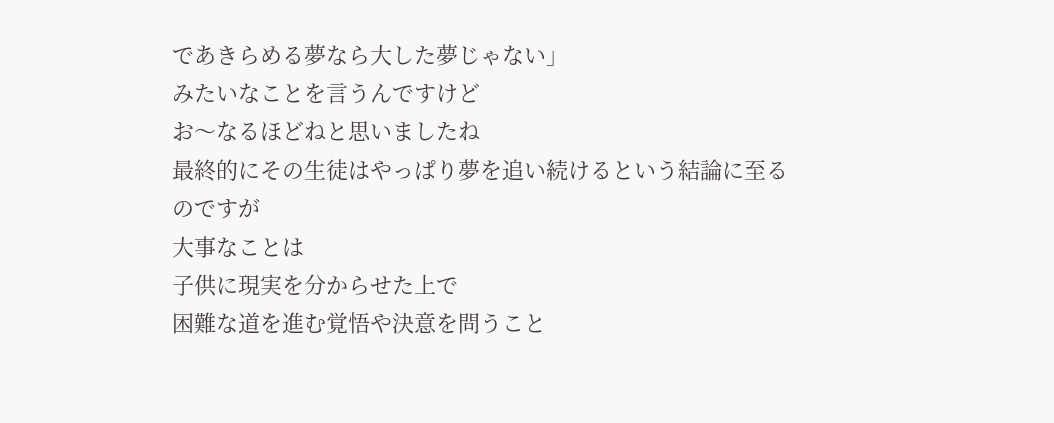であきらめる夢なら大した夢じゃない」
みたいなことを言うんですけど
お〜なるほどねと思いましたね
最終的にその生徒はやっぱり夢を追い続けるという結論に至るのですが
大事なことは
子供に現実を分からせた上で
困難な道を進む覚悟や決意を問うこと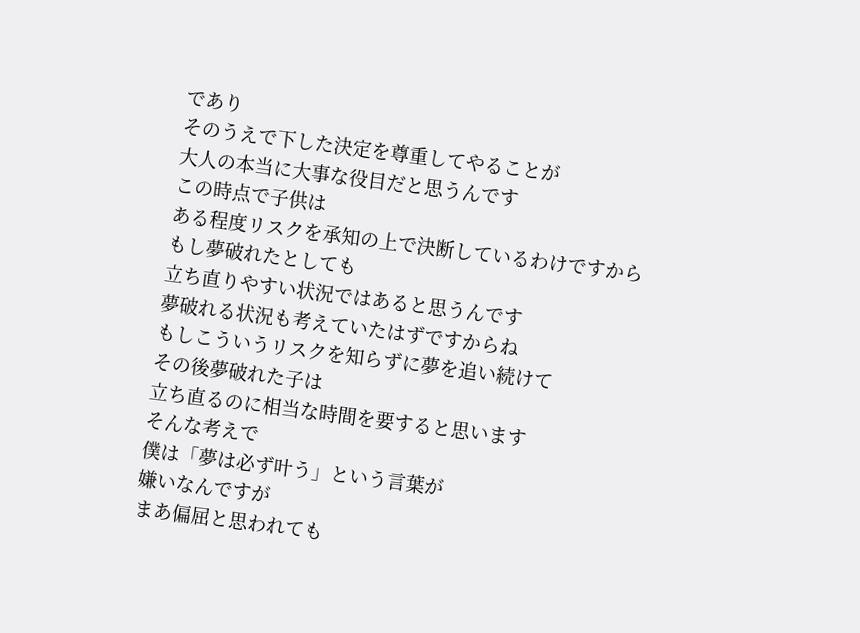であり
そのうえで下した決定を尊重してやることが
大人の本当に大事な役目だと思うんです
この時点で子供は
ある程度リスクを承知の上で決断しているわけですから
もし夢破れたとしても
立ち直りやすい状況ではあると思うんです
夢破れる状況も考えていたはずですからね
もしこういうリスクを知らずに夢を追い続けて
その後夢破れた子は
立ち直るのに相当な時間を要すると思います
そんな考えで
僕は「夢は必ず叶う」という言葉が
嫌いなんですが
まあ偏屈と思われても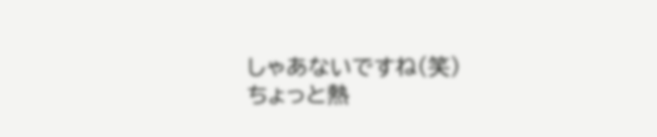しゃあないですね(笑)
ちょっと熱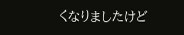くなりましたけど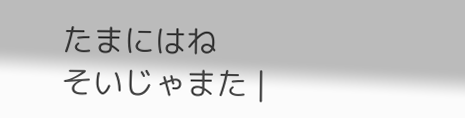たまにはね
そいじゃまた |